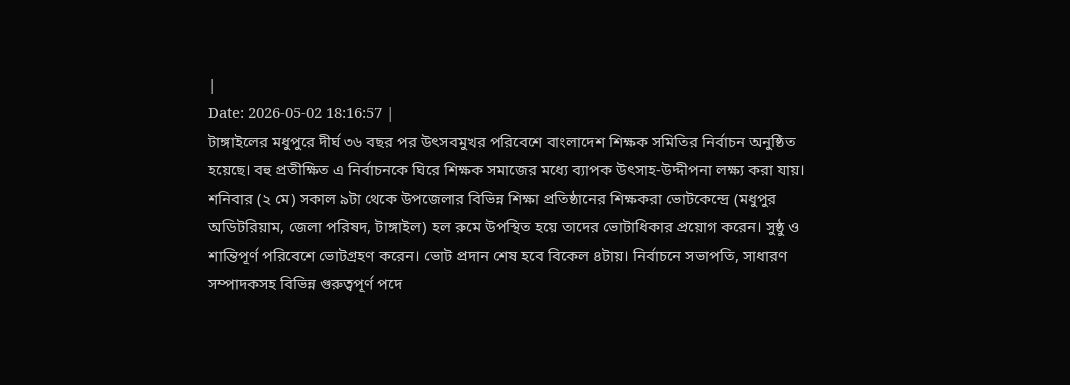|
Date: 2026-05-02 18:16:57 |
টাঙ্গাইলের মধুপুরে দীর্ঘ ৩৬ বছর পর উৎসবমুখর পরিবেশে বাংলাদেশ শিক্ষক সমিতির নির্বাচন অনুষ্ঠিত হয়েছে। বহু প্রতীক্ষিত এ নির্বাচনকে ঘিরে শিক্ষক সমাজের মধ্যে ব্যাপক উৎসাহ-উদ্দীপনা লক্ষ্য করা যায়। শনিবার (২ মে) সকাল ৯টা থেকে উপজেলার বিভিন্ন শিক্ষা প্রতিষ্ঠানের শিক্ষকরা ভোটকেন্দ্রে (মধুপুর অডিটরিয়াম, জেলা পরিষদ, টাঙ্গাইল) হল রুমে উপস্থিত হয়ে তাদের ভোটাধিকার প্রয়োগ করেন। সুষ্ঠু ও শান্তিপূর্ণ পরিবেশে ভোটগ্রহণ করেন। ভোট প্রদান শেষ হবে বিকেল ৪টায়। নির্বাচনে সভাপতি, সাধারণ সম্পাদকসহ বিভিন্ন গুরুত্বপূর্ণ পদে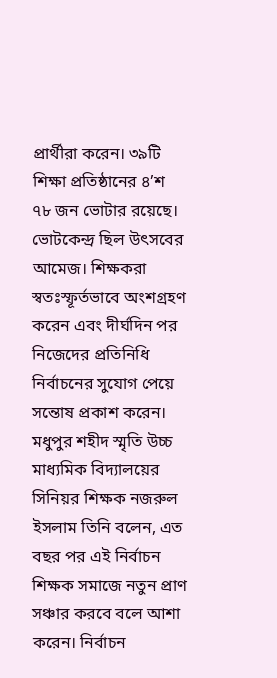প্রার্থীরা করেন। ৩৯টি শিক্ষা প্রতিষ্ঠানের ৪’শ ৭৮ জন ভোটার রয়েছে।
ভোটকেন্দ্র ছিল উৎসবের আমেজ। শিক্ষকরা স্বতঃস্ফূর্তভাবে অংশগ্রহণ করেন এবং দীর্ঘদিন পর নিজেদের প্রতিনিধি নির্বাচনের সুযোগ পেয়ে সন্তোষ প্রকাশ করেন। মধুপুর শহীদ স্মৃতি উচ্চ মাধ্যমিক বিদ্যালয়ের সিনিয়র শিক্ষক নজরুল ইসলাম তিনি বলেন, এত বছর পর এই নির্বাচন শিক্ষক সমাজে নতুন প্রাণ সঞ্চার করবে বলে আশা করেন। নির্বাচন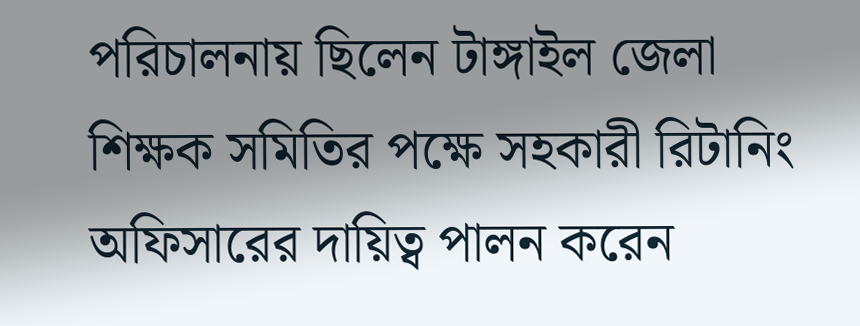পরিচালনায় ছিলেন টাঙ্গাইল জেলা শিক্ষক সমিতির পক্ষে সহকারী রিটানিং অফিসারের দায়িত্ব পালন করেন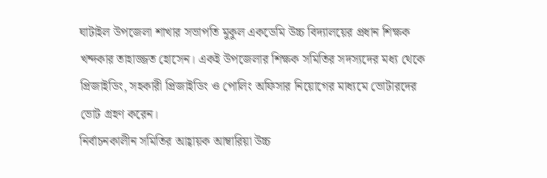ঘাটাইল উপজেলা শাখার সভাপতি মুকুল একডেমি উচ্চ বিদ্যালয়ের প্রধান শিক্ষক খন্দকার তাহাজ্জত হোসেন। একই উপজেলার শিক্ষক সমিতির সদস্যদের মধ্য থেকে প্রিজাইডিং, সহকারী প্রিজাইডিং ও পোলিং অফিসার নিয়োগের মাধ্যমে ভোটারদের ভোট গ্রহণ করেন।
নির্বাচনকালীন সমিতির আহ্বায়ক আম্বারিয়া উচ্চ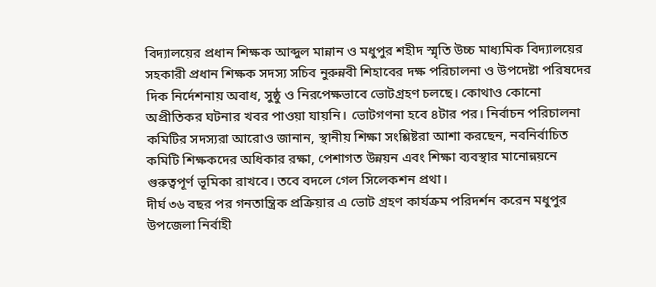বিদ্যালয়ের প্রধান শিক্ষক আব্দুল মান্নান ও মধুপুর শহীদ স্মৃতি উচ্চ মাধ্যমিক বিদ্যালয়ের সহকারী প্রধান শিক্ষক সদস্য সচিব নুরুন্নবী শিহাবের দক্ষ পরিচালনা ও উপদেষ্টা পরিষদের দিক নির্দেশনায় অবাধ, সুষ্ঠু ও নিরপেক্ষভাবে ভোটগ্রহণ চলছে। কোথাও কোনো অপ্রীতিকর ঘটনার খবর পাওয়া যায়নি। ভোটগণনা হবে ৪টার পর। নির্বাচন পরিচালনা কমিটির সদস্যরা আরোও জানান, স্থানীয় শিক্ষা সংশ্লিষ্টরা আশা করছেন, নবনির্বাচিত কমিটি শিক্ষকদের অধিকার রক্ষা, পেশাগত উন্নয়ন এবং শিক্ষা ব্যবস্থার মানোন্নয়নে গুরুত্বপূর্ণ ভূমিকা রাখবে। তবে বদলে গেল সিলেকশন প্রথা।
দীর্ঘ ৩৬ বছর পর গনতান্ত্রিক প্রক্রিয়ার এ ভোট গ্রহণ কার্যক্রম পরিদর্শন করেন মধুপুর উপজেলা নির্বাহী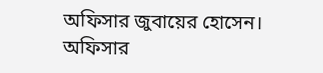অফিসার জুবায়ের হোসেন। অফিসার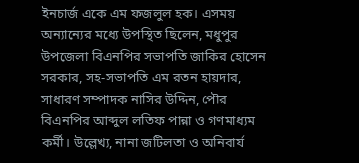ইনচার্জ একে এম ফজলুল হক। এসময় অন্যান্যের মধ্যে উপস্থিত ছিলেন, মধুপুর উপজেলা বিএনপির সভাপতি জাকির হোসেন সরকার, সহ-সভাপতি এম রতন হায়দার, সাধারণ সম্পাদক নাসির উদ্দিন, পৌর বিএনপির আব্দুল লতিফ পান্না ও গণমাধ্যম কর্মী। উল্লেখ্য, নানা জটিলতা ও অনিবার্য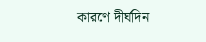কারণে দীর্ঘদিন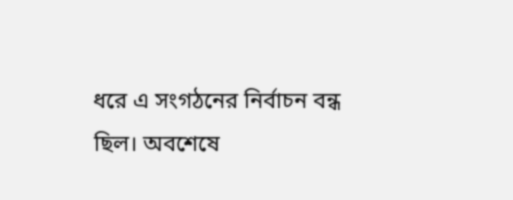ধরে এ সংগঠনের নির্বাচন বন্ধ ছিল। অবশেষে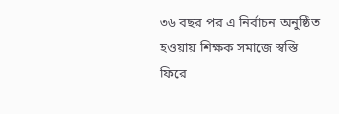৩৬ বছর পর এ নির্বাচন অনুষ্ঠিত হওয়ায় শিক্ষক সমাজে স্বস্তি ফিরে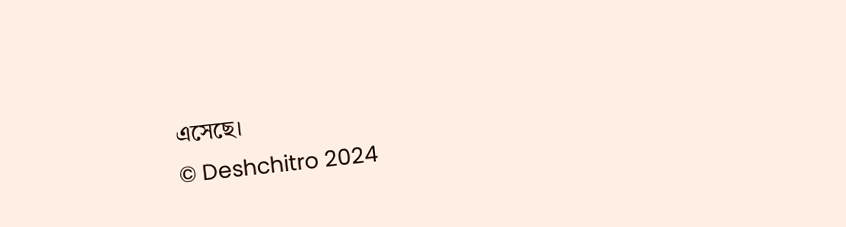এসেছে।
© Deshchitro 2024